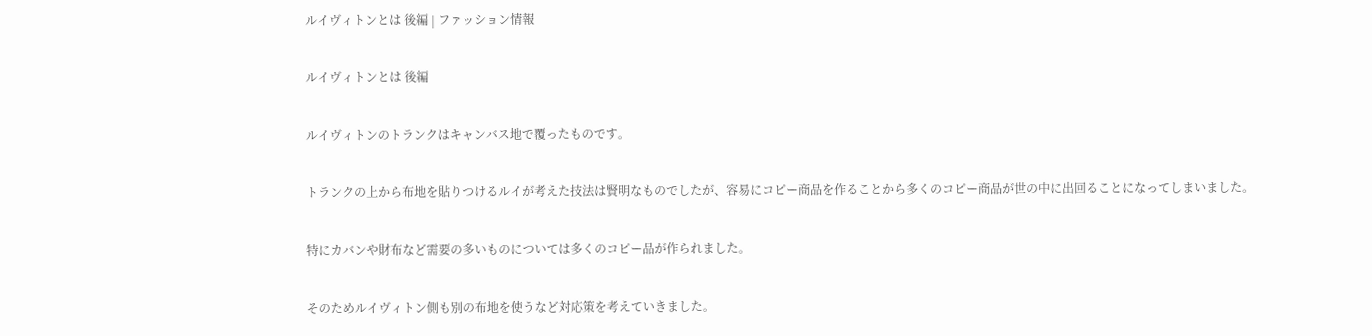ルイヴィトンとは 後編 | ファッション情報

ルイヴィトンとは 後編

ルイヴィトンのトランクはキャンバス地で覆ったものです。

トランクの上から布地を貼りつけるルイが考えた技法は賢明なものでしたが、容易にコピー商品を作ることから多くのコピー商品が世の中に出回ることになってしまいました。

特にカバンや財布など需要の多いものについては多くのコピー品が作られました。

そのためルイヴィトン側も別の布地を使うなど対応策を考えていきました。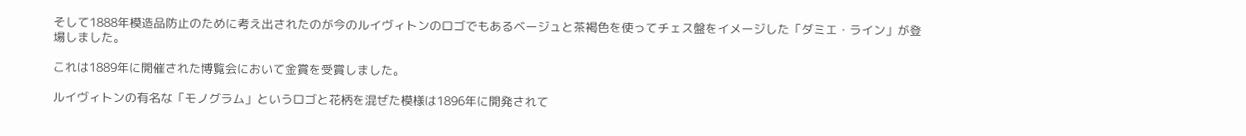そして1888年模造品防止のために考え出されたのが今のルイヴィトンのロゴでもあるベージュと茶褐色を使ってチェス盤をイメージした「ダミエ・ライン」が登場しました。

これは1889年に開催された博覧会において金賞を受賞しました。

ルイヴィトンの有名な「モノグラム」というロゴと花柄を混ぜた模様は1896年に開発されて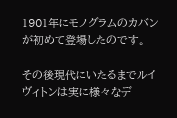1901年にモノグラムのカバンが初めて登場したのです。

その後現代にいたるまでルイヴィトンは実に様々なデ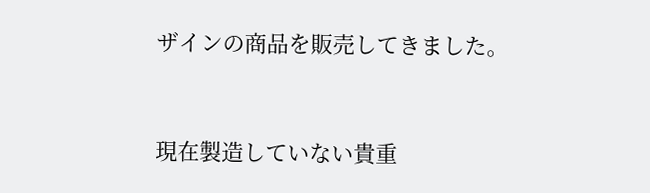ザインの商品を販売してきました。



現在製造していない貴重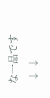な一品です
 ↓ ↓